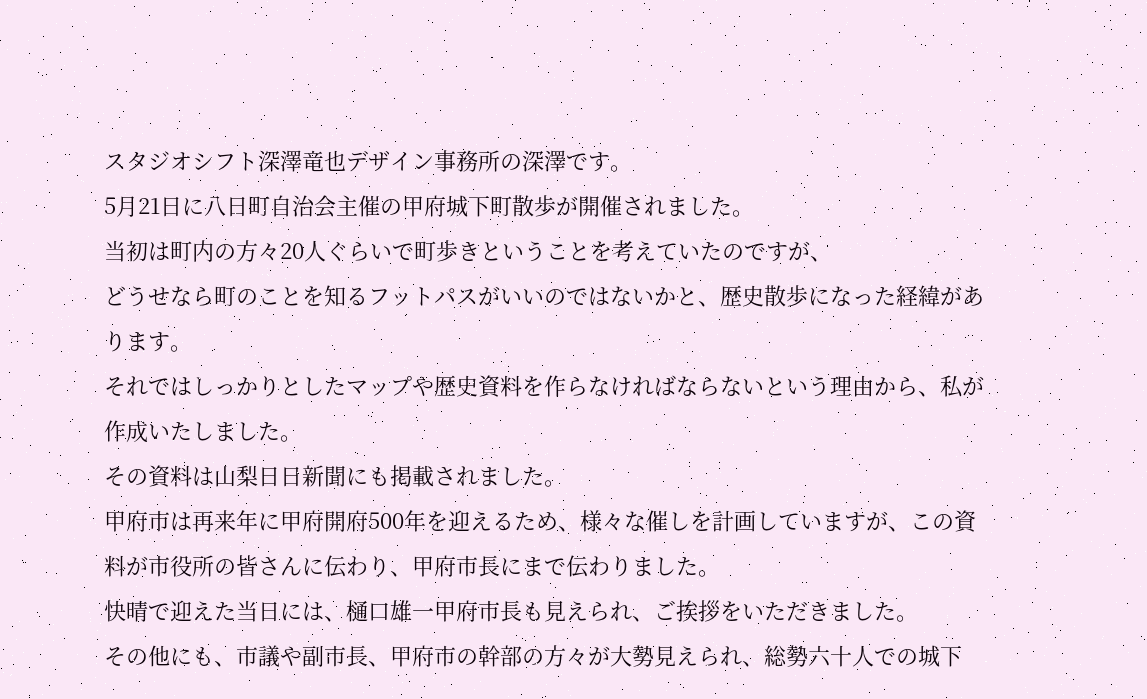スタジオシフト深澤竜也デザイン事務所の深澤です。
5月21日に八日町自治会主催の甲府城下町散歩が開催されました。
当初は町内の方々20人ぐらいで町歩きということを考えていたのですが、
どうせなら町のことを知るフットパスがいいのではないかと、歴史散歩になった経緯があります。
それではしっかりとしたマップや歴史資料を作らなければならないという理由から、私が作成いたしました。
その資料は山梨日日新聞にも掲載されました。
甲府市は再来年に甲府開府500年を迎えるため、様々な催しを計画していますが、この資料が市役所の皆さんに伝わり、甲府市長にまで伝わりました。
快晴で迎えた当日には、樋口雄一甲府市長も見えられ、ご挨拶をいただきました。
その他にも、市議や副市長、甲府市の幹部の方々が大勢見えられ、総勢六十人での城下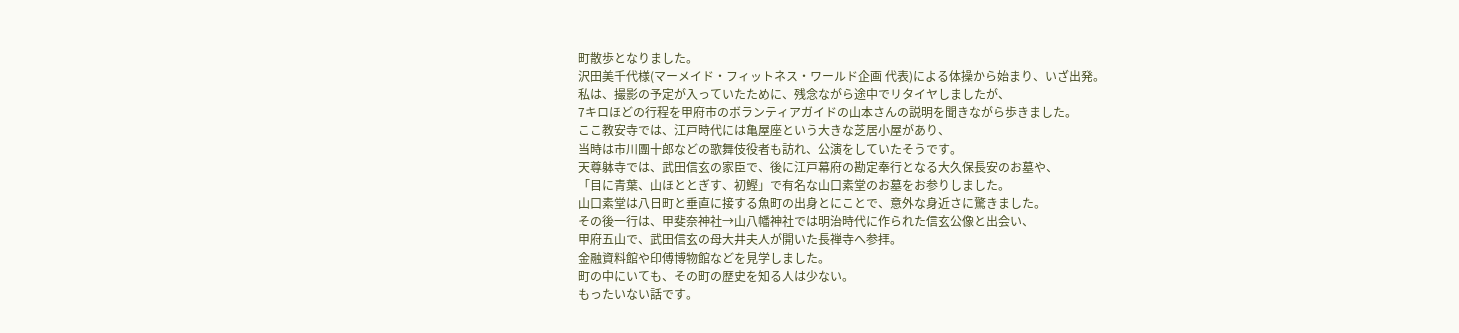町散歩となりました。
沢田美千代様(マーメイド・フィットネス・ワールド企画 代表)による体操から始まり、いざ出発。
私は、撮影の予定が入っていたために、残念ながら途中でリタイヤしましたが、
7キロほどの行程を甲府市のボランティアガイドの山本さんの説明を聞きながら歩きました。
ここ教安寺では、江戸時代には亀屋座という大きな芝居小屋があり、
当時は市川團十郎などの歌舞伎役者も訪れ、公演をしていたそうです。
天尊躰寺では、武田信玄の家臣で、後に江戸幕府の勘定奉行となる大久保長安のお墓や、
「目に青葉、山ほととぎす、初鰹」で有名な山口素堂のお墓をお参りしました。
山口素堂は八日町と垂直に接する魚町の出身とにことで、意外な身近さに驚きました。
その後一行は、甲斐奈神社→山八幡神社では明治時代に作られた信玄公像と出会い、
甲府五山で、武田信玄の母大井夫人が開いた長禅寺へ参拝。
金融資料館や印傅博物館などを見学しました。
町の中にいても、その町の歴史を知る人は少ない。
もったいない話です。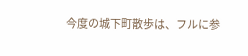今度の城下町散歩は、フルに参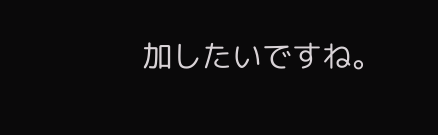加したいですね。